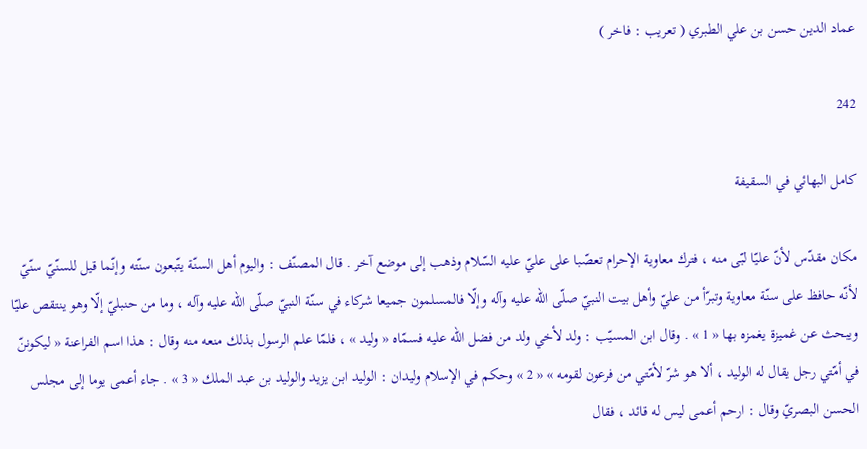عماد الدين حسن بن علي الطبري ( تعريب : فاخر )

242

كامل البهائي في السقيفة

مكان مقدّس لأنّ عليّا لبّى منه ، فترك معاوية الإحرام تعصّبا على عليّ عليه السّلام وذهب إلى موضع آخر . قال المصنّف : واليوم أهل السنّة يتّبعون سنّته وإنّما قيل للسنّيّ سنّيّ لأنّه حافظ على سنّة معاوية وتبرّأ من عليّ وأهل بيت النبيّ صلّى اللّه عليه وآله وإلّا فالمسلمون جميعا شركاء في سنّة النبيّ صلّى اللّه عليه وآله ، وما من حنبليّ إلّا وهو ينتقص عليّا ويبحث عن غميزة يغمزه بها « 1 » . وقال ابن المسيّب : ولد لأخي ولد من فضل اللّه عليه فسمّاه « وليد » ، فلمّا علم الرسول بذلك منعه منه وقال : هذا اسم الفراعنة « ليكوننّ في أمّتي رجل يقال له الوليد ، ألا هو شرّ لأمّتي من فرعون لقومه » « 2 » وحكم في الإسلام وليدان : الوليد ابن يزيد والوليد بن عبد الملك « 3 » . جاء أعمى يوما إلى مجلس الحسن البصريّ وقال : ارحم أعمى ليس له قائد ، فقال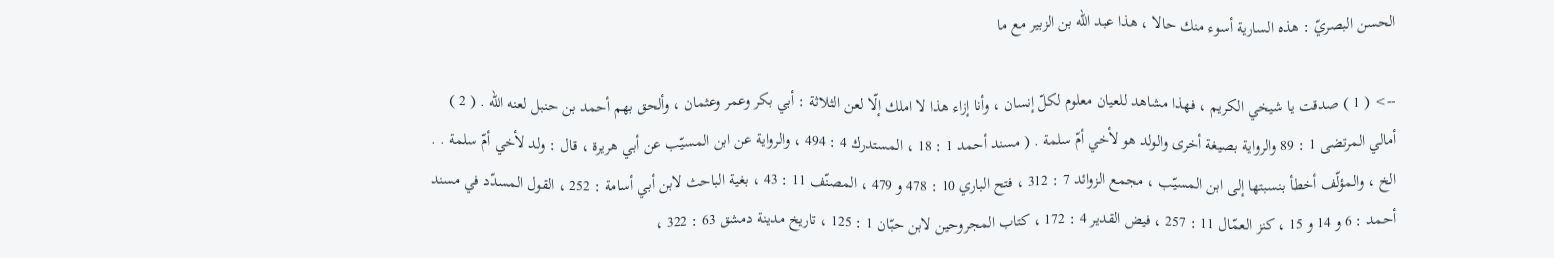الحسن البصريّ : هذه السارية أسوء منك حالا ، هذا عبد اللّه بن الزبير مع ما

--> ( 1 ) صدقت يا شيخي الكريم ، فهذا مشاهد للعيان معلوم لكلّ إنسان ، وأنا إزاء هذا لا املك إلّا لعن الثلاثة : أبي بكر وعمر وعثمان ، وألحق بهم أحمد بن حنبل لعنه اللّه . ( 2 ) أمالي المرتضى 1 : 89 والرواية بصيغة أخرى والولد هو لأخي أمّ سلمة . ( مسند أحمد 1 : 18 ، المستدرك 4 : 494 ، والرواية عن ابن المسيّب عن أبي هريرة ، قال : ولد لأخي أمّ سلمة . . الخ ، والمؤلّف أخطأ بنسبتها إلى ابن المسيّب ، مجمع الزوائد 7 : 312 ، فتح الباري 10 : 478 و 479 ، المصنّف 11 : 43 ، بغية الباحث لابن أبي أسامة : 252 ، القول المسدّد في مسند أحمد : 6 و 14 و 15 ، كنز العمّال 11 : 257 ، فيض القدير 4 : 172 ، كتاب المجروحين لابن حبّان 1 : 125 ، تاريخ مدينة دمشق 63 : 322 ،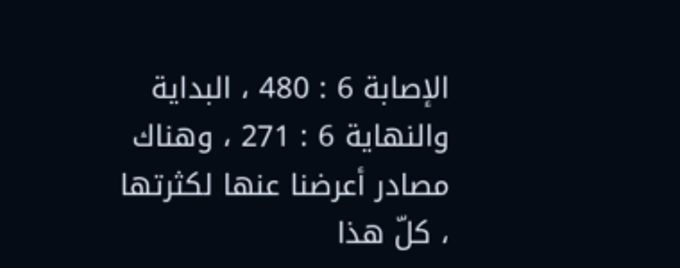الإصابة 6 : 480 ، البداية والنهاية 6 : 271 ، وهناك مصادر أعرضنا عنها لكثرتها ، كلّ هذا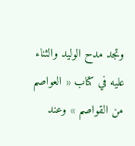وتجد مدح الوليد والثناء عليه في كتاب « العواصم من القواصم » وعند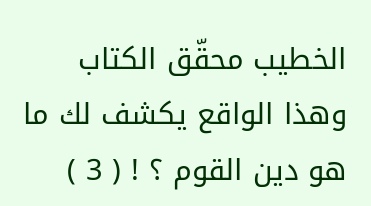الخطيب محقّق الكتاب وهذا الواقع يكشف لك ما هو دين القوم ؟ ! ( 3 )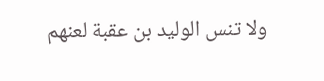ولا تنس الوليد بن عقبة لعنهم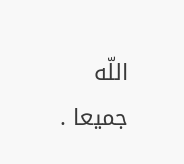اللّه جميعا .